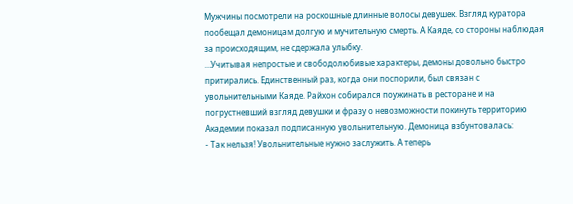Мужчины посмотрели на роскошные длинные волосы девушек. Взгляд куратора пообещал демоницам долгую и мучительную смерть. А Каяде, со стороны наблюдая за происходящим, не сдержала улыбку.
…Учитывая непростые и свободолюбивые характеры, демоны довольно быстро притирались. Единственный раз, когда они поспорили, был связан с увольнительными Каяде. Райхон собирался поужинать в ресторане и на погрустневший взгляд девушки и фразу о невозможности покинуть территорию Академии показал подписанную увольнительную. Демоница взбунтовалась:
- Так нельзя! Увольнительные нужно заслужить. А теперь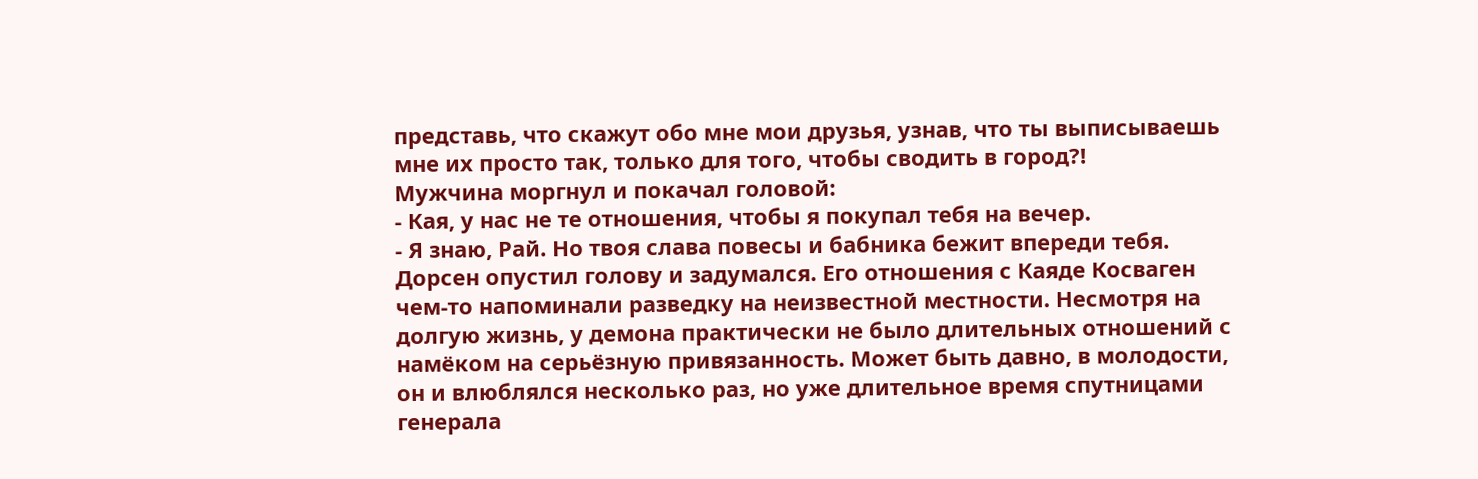представь, что скажут обо мне мои друзья, узнав, что ты выписываешь мне их просто так, только для того, чтобы сводить в город?!
Мужчина моргнул и покачал головой:
- Кая, у нас не те отношения, чтобы я покупал тебя на вечер.
- Я знаю, Рай. Но твоя слава повесы и бабника бежит впереди тебя.
Дорсен опустил голову и задумался. Его отношения с Каяде Косваген чем-то напоминали разведку на неизвестной местности. Несмотря на долгую жизнь, у демона практически не было длительных отношений с намёком на серьёзную привязанность. Может быть давно, в молодости, он и влюблялся несколько раз, но уже длительное время спутницами генерала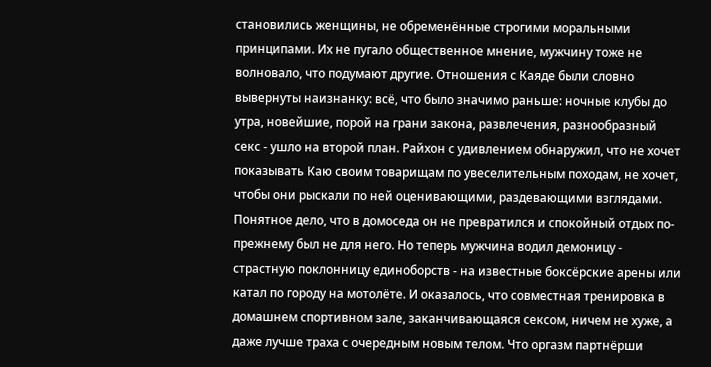становились женщины, не обременённые строгими моральными принципами. Их не пугало общественное мнение, мужчину тоже не волновало, что подумают другие. Отношения с Каяде были словно вывернуты наизнанку: всё, что было значимо раньше: ночные клубы до утра, новейшие, порой на грани закона, развлечения, разнообразный секс - ушло на второй план. Райхон с удивлением обнаружил, что не хочет показывать Каю своим товарищам по увеселительным походам, не хочет, чтобы они рыскали по ней оценивающими, раздевающими взглядами. Понятное дело, что в домоседа он не превратился и спокойный отдых по-прежнему был не для него. Но теперь мужчина водил демоницу - страстную поклонницу единоборств - на известные боксёрские арены или катал по городу на мотолёте. И оказалось, что совместная тренировка в домашнем спортивном зале, заканчивающаяся сексом, ничем не хуже, а даже лучше траха с очередным новым телом. Что оргазм партнёрши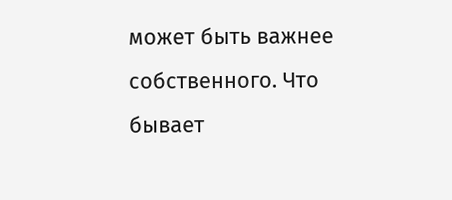может быть важнее собственного. Что бывает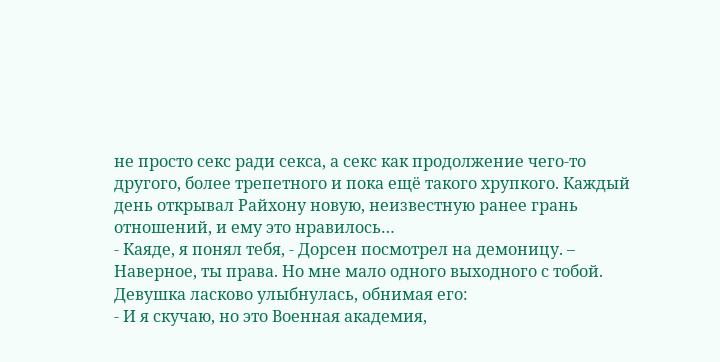не просто секс ради секса, а секс как продолжение чего-то другого, более трепетного и пока ещё такого хрупкого. Каждый день открывал Райхону новую, неизвестную ранее грань отношений, и ему это нравилось…
- Каяде, я понял тебя, - Дорсен посмотрел на демоницу. – Наверное, ты права. Но мне мало одного выходного с тобой.
Девушка ласково улыбнулась, обнимая его:
- И я скучаю, но это Военная академия,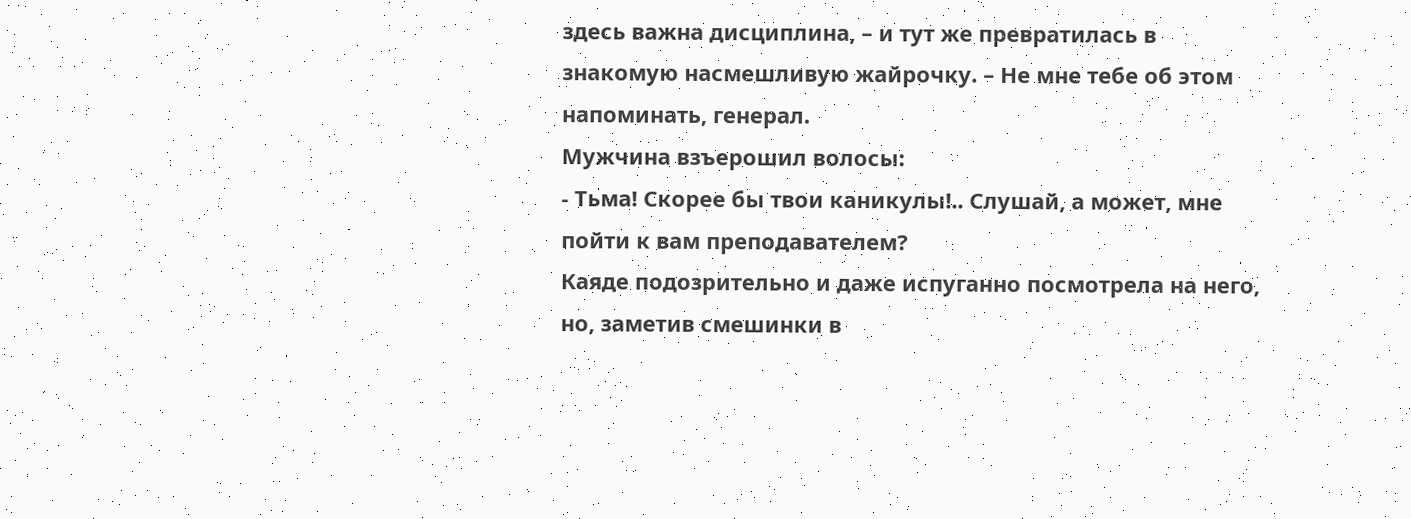здесь важна дисциплина, – и тут же превратилась в знакомую насмешливую жайрочку. – Не мне тебе об этом напоминать, генерал.
Мужчина взъерошил волосы:
- Тьма! Скорее бы твои каникулы!.. Слушай, а может, мне пойти к вам преподавателем?
Каяде подозрительно и даже испуганно посмотрела на него, но, заметив смешинки в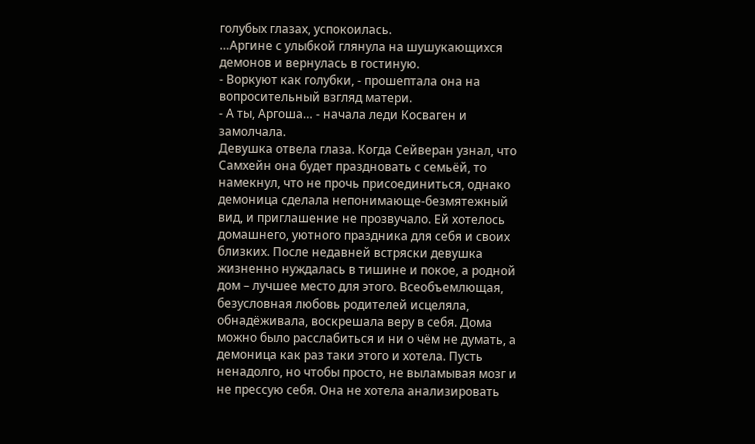голубых глазах, успокоилась.
…Аргине с улыбкой глянула на шушукающихся демонов и вернулась в гостиную.
- Воркуют как голубки, - прошептала она на вопросительный взгляд матери.
- А ты, Аргоша… - начала леди Косваген и замолчала.
Девушка отвела глаза. Когда Сейверан узнал, что Самхейн она будет праздновать с семьёй, то намекнул, что не прочь присоединиться, однако демоница сделала непонимающе-безмятежный вид, и приглашение не прозвучало. Ей хотелось домашнего, уютного праздника для себя и своих близких. После недавней встряски девушка жизненно нуждалась в тишине и покое, а родной дом – лучшее место для этого. Всеобъемлющая, безусловная любовь родителей исцеляла, обнадёживала, воскрешала веру в себя. Дома можно было расслабиться и ни о чём не думать, а демоница как раз таки этого и хотела. Пусть ненадолго, но чтобы просто, не выламывая мозг и не прессую себя. Она не хотела анализировать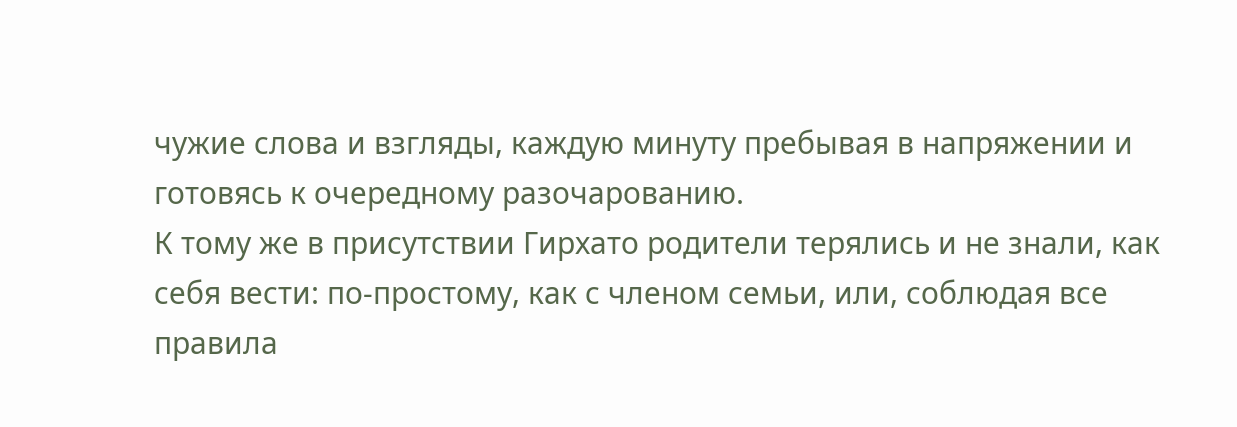чужие слова и взгляды, каждую минуту пребывая в напряжении и готовясь к очередному разочарованию.
К тому же в присутствии Гирхато родители терялись и не знали, как себя вести: по-простому, как с членом семьи, или, соблюдая все правила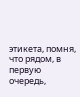этикета, помня, что рядом, в первую очередь,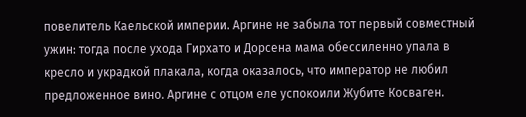повелитель Каельской империи. Аргине не забыла тот первый совместный ужин: тогда после ухода Гирхато и Дорсена мама обессиленно упала в кресло и украдкой плакала, когда оказалось, что император не любил предложенное вино. Аргине с отцом еле успокоили Жубите Косваген.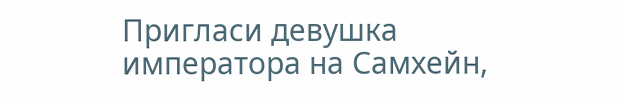Пригласи девушка императора на Самхейн,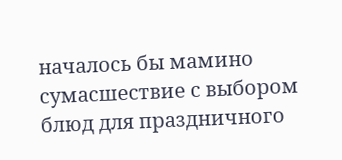началось бы мамино сумасшествие с выбором блюд для праздничного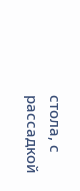стола, с рассадкой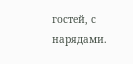гостей, с нарядами.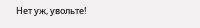Нет уж, увольте!